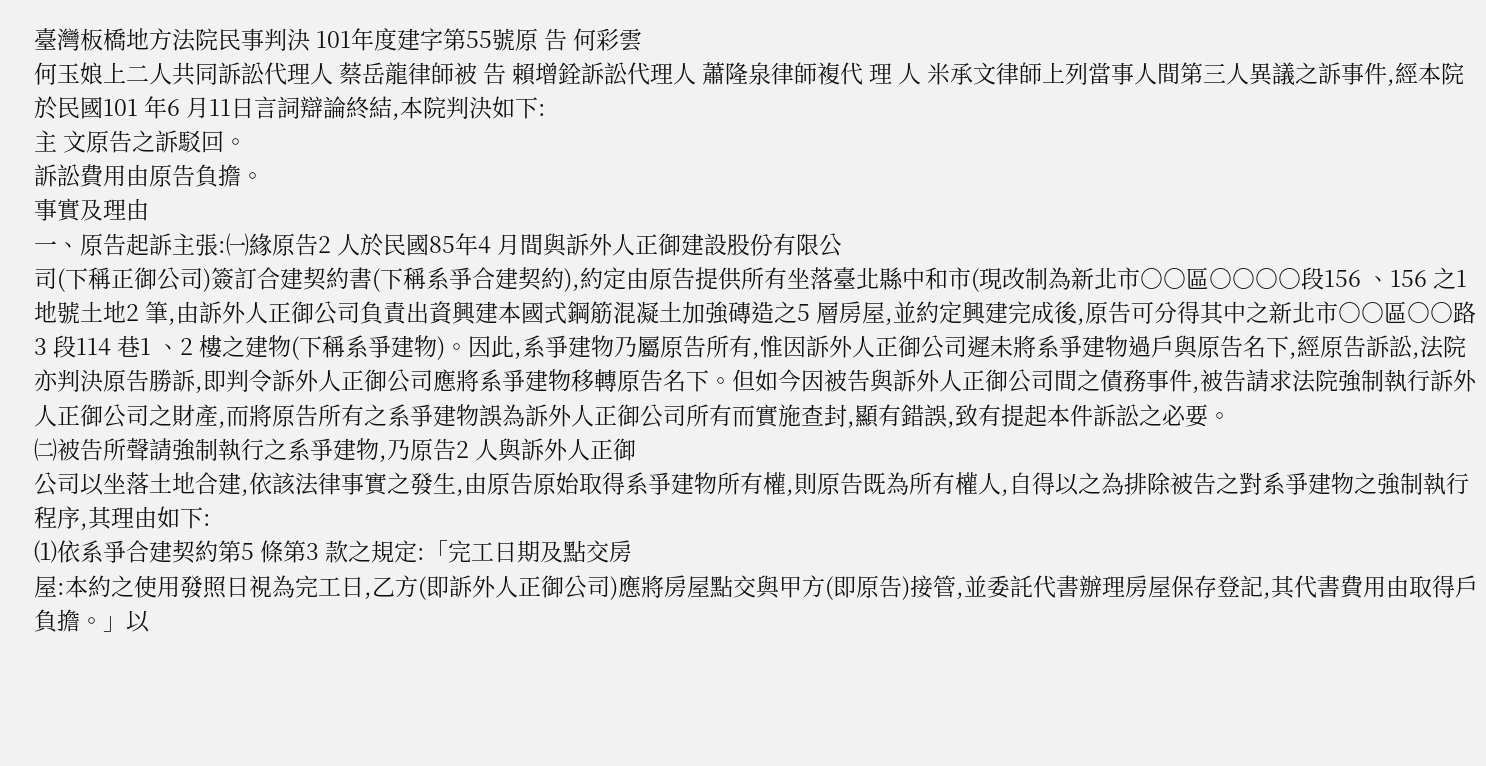臺灣板橋地方法院民事判決 101年度建字第55號原 告 何彩雲
何玉娘上二人共同訴訟代理人 蔡岳龍律師被 告 賴增銓訴訟代理人 蕭隆泉律師複代 理 人 米承文律師上列當事人間第三人異議之訴事件,經本院於民國101 年6 月11日言詞辯論終結,本院判決如下:
主 文原告之訴駁回。
訴訟費用由原告負擔。
事實及理由
一、原告起訴主張:㈠緣原告2 人於民國85年4 月間與訴外人正御建設股份有限公
司(下稱正御公司)簽訂合建契約書(下稱系爭合建契約),約定由原告提供所有坐落臺北縣中和市(現改制為新北市○○區○○○○段156 、156 之1 地號土地2 筆,由訴外人正御公司負責出資興建本國式鋼筋混凝土加強磚造之5 層房屋,並約定興建完成後,原告可分得其中之新北市○○區○○路3 段114 巷1 、2 樓之建物(下稱系爭建物)。因此,系爭建物乃屬原告所有,惟因訴外人正御公司遲未將系爭建物過戶與原告名下,經原告訴訟,法院亦判決原告勝訴,即判令訴外人正御公司應將系爭建物移轉原告名下。但如今因被告與訴外人正御公司間之債務事件,被告請求法院強制執行訴外人正御公司之財產,而將原告所有之系爭建物誤為訴外人正御公司所有而實施查封,顯有錯誤,致有提起本件訴訟之必要。
㈡被告所聲請強制執行之系爭建物,乃原告2 人與訴外人正御
公司以坐落土地合建,依該法律事實之發生,由原告原始取得系爭建物所有權,則原告既為所有權人,自得以之為排除被告之對系爭建物之強制執行程序,其理由如下:
⑴依系爭合建契約第5 條第3 款之規定:「完工日期及點交房
屋:本約之使用發照日視為完工日,乙方(即訴外人正御公司)應將房屋點交與甲方(即原告)接管,並委託代書辦理房屋保存登記,其代書費用由取得戶負擔。」以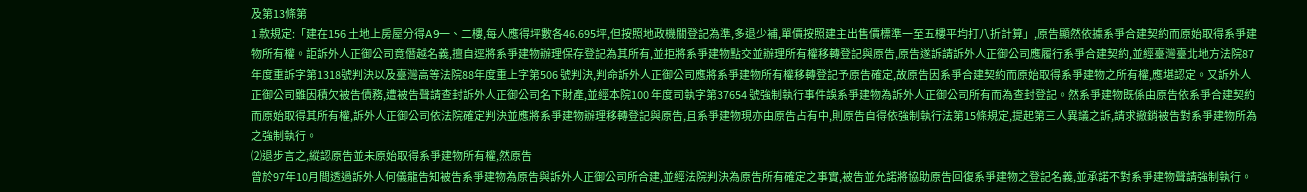及第13條第
1 款規定:「建在156 土地上房屋分得A9一、二樓,每人應得坪數各46.695坪,但按照地政機關登記為準,多退少補,單價按照建主出售價標準一至五樓平均打八折計算」,原告顯然依據系爭合建契約而原始取得系爭建物所有權。詎訴外人正御公司竟僭越名義,擅自逕將系爭建物辦理保存登記為其所有,並拒將系爭建物點交並辦理所有權移轉登記與原告,原告遂訴請訴外人正御公司應履行系爭合建契約,並經臺灣臺北地方法院87年度重訴字第1318號判決以及臺灣高等法院88年度重上字第506 號判決,判命訴外人正御公司應將系爭建物所有權移轉登記予原告確定,故原告因系爭合建契約而原始取得系爭建物之所有權,應堪認定。又訴外人正御公司雖因積欠被告債務,遭被告聲請查封訴外人正御公司名下財產,並經本院100 年度司執字第37654 號強制執行事件誤系爭建物為訴外人正御公司所有而為查封登記。然系爭建物既係由原告依系爭合建契約而原始取得其所有權,訴外人正御公司依法院確定判決並應將系爭建物辦理移轉登記與原告,且系爭建物現亦由原告占有中,則原告自得依強制執行法第15條規定,提起第三人異議之訴,請求撤銷被告對系爭建物所為之強制執行。
⑵退步言之,縱認原告並未原始取得系爭建物所有權,然原告
曾於97年10月間透過訴外人何儀龍告知被告系爭建物為原告與訴外人正御公司所合建,並經法院判決為原告所有確定之事實,被告並允諾將協助原告回復系爭建物之登記名義,並承諾不對系爭建物聲請強制執行。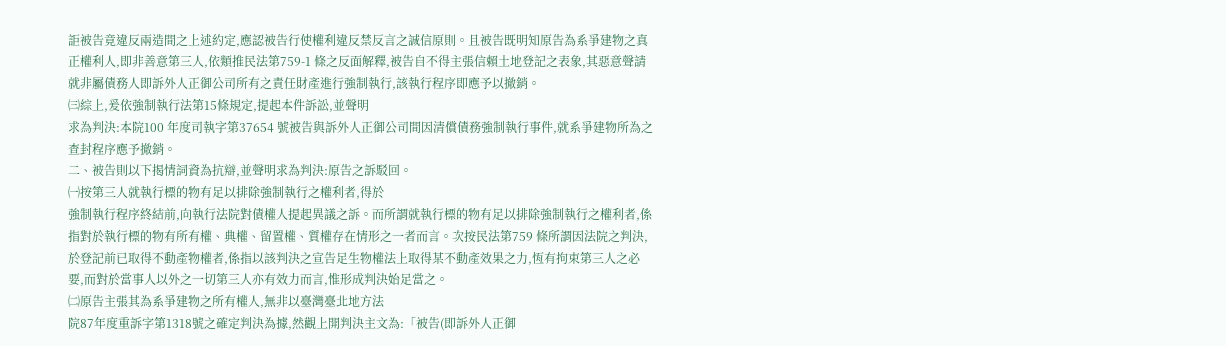詎被告竟違反兩造間之上述約定,應認被告行使權利違反禁反言之誠信原則。且被告既明知原告為系爭建物之真正權利人,即非善意第三人,依類推民法第759-1 條之反面解釋,被告自不得主張信賴土地登記之表象,其惡意聲請就非屬債務人即訴外人正御公司所有之責任財產進行強制執行,該執行程序即應予以撤銷。
㈢綜上,爰依強制執行法第15條規定,提起本件訴訟,並聲明
求為判決:本院100 年度司執字第37654 號被告與訴外人正御公司間因清償債務強制執行事件,就系爭建物所為之查封程序應予撤銷。
二、被告則以下揭情詞資為抗辯,並聲明求為判決:原告之訴駁回。
㈠按第三人就執行標的物有足以排除強制執行之權利者,得於
強制執行程序終結前,向執行法院對債權人提起異議之訴。而所謂就執行標的物有足以排除強制執行之權利者,係指對於執行標的物有所有權、典權、留置權、質權存在情形之一者而言。次按民法第759 條所謂因法院之判決,於登記前已取得不動產物權者,係指以該判決之宣告足生物權法上取得某不動產效果之力,恆有拘束第三人之必要,而對於當事人以外之一切第三人亦有效力而言,惟形成判決始足當之。
㈡原告主張其為系爭建物之所有權人,無非以臺灣臺北地方法
院87年度重訴字第1318號之確定判決為據,然觀上開判決主文為:「被告(即訴外人正御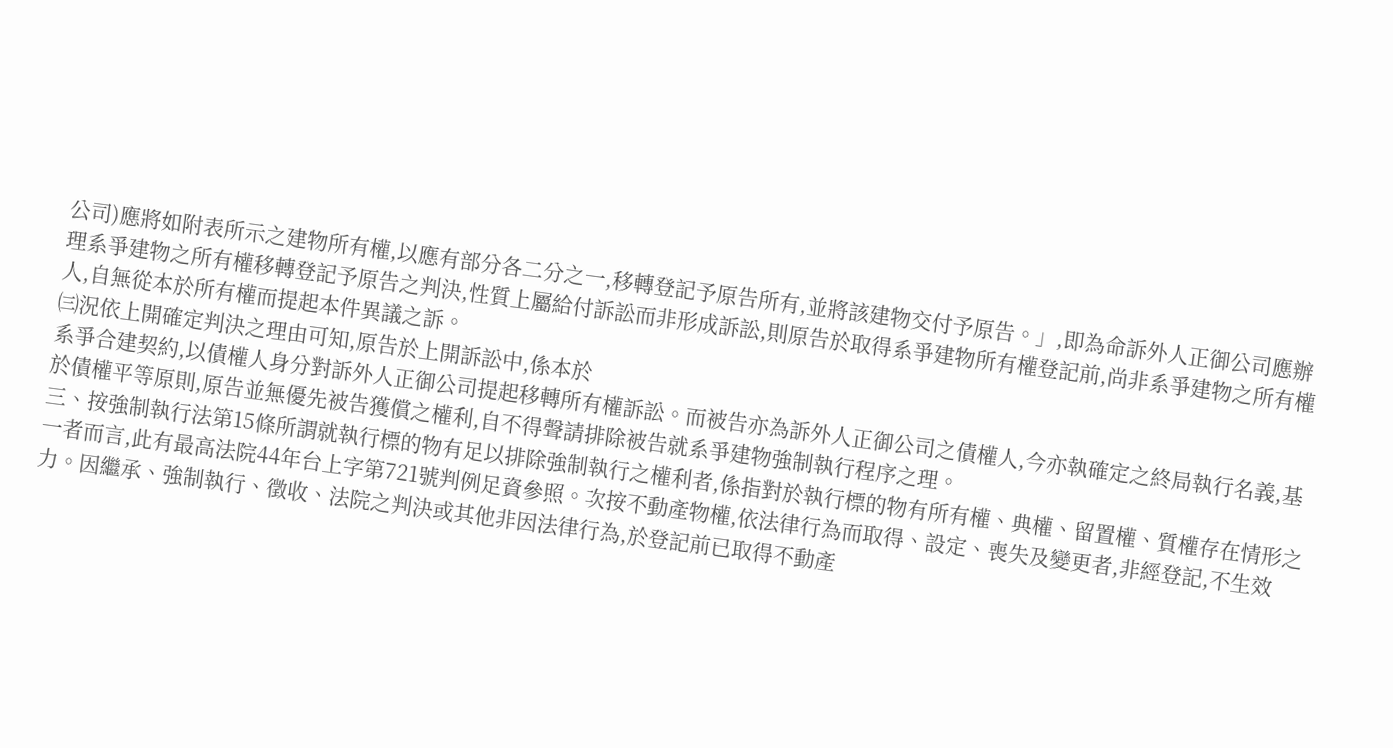公司)應將如附表所示之建物所有權,以應有部分各二分之一,移轉登記予原告所有,並將該建物交付予原告。」,即為命訴外人正御公司應辦理系爭建物之所有權移轉登記予原告之判決,性質上屬給付訴訟而非形成訴訟,則原告於取得系爭建物所有權登記前,尚非系爭建物之所有權人,自無從本於所有權而提起本件異議之訴。
㈢況依上開確定判決之理由可知,原告於上開訴訟中,係本於
系爭合建契約,以債權人身分對訴外人正御公司提起移轉所有權訴訟。而被告亦為訴外人正御公司之債權人,今亦執確定之終局執行名義,基於債權平等原則,原告並無優先被告獲償之權利,自不得聲請排除被告就系爭建物強制執行程序之理。
三、按強制執行法第15條所謂就執行標的物有足以排除強制執行之權利者,係指對於執行標的物有所有權、典權、留置權、質權存在情形之一者而言,此有最高法院44年台上字第721號判例足資參照。次按不動產物權,依法律行為而取得、設定、喪失及變更者,非經登記,不生效力。因繼承、強制執行、徵收、法院之判決或其他非因法律行為,於登記前已取得不動產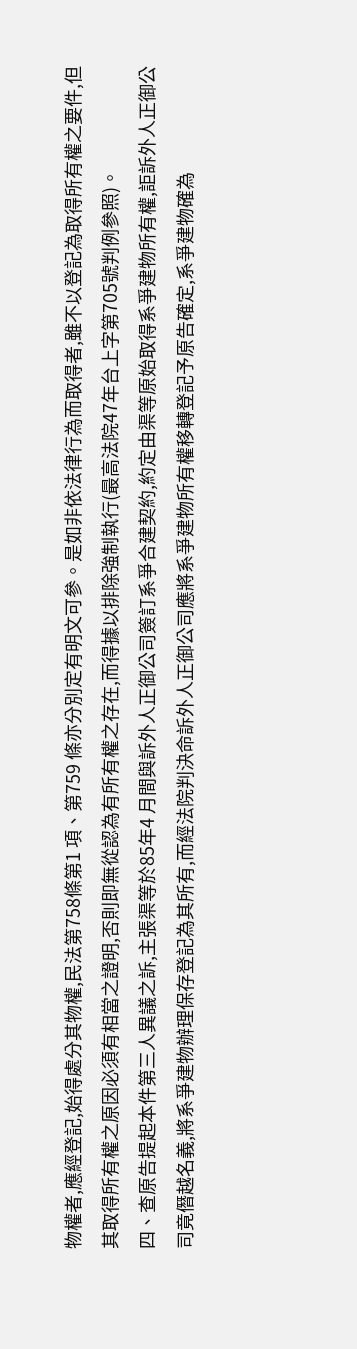物權者,應經登記,始得處分其物權,民法第758條第1 項、第759 條亦分別定有明文可參。是如非依法律行為而取得者,雖不以登記為取得所有權之要件,但其取得所有權之原因必須有相當之證明,否則即無從認為有所有權之存在,而得據以排除強制執行(最高法院47年台上字第705號判例參照)。
四、查原告提起本件第三人異議之訴,主張渠等於85年4 月間與訴外人正御公司簽訂系爭合建契約,約定由渠等原始取得系爭建物所有權,詎訴外人正御公司竟僭越名義,將系爭建物辦理保存登記為其所有,而經法院判決命訴外人正御公司應將系爭建物所有權移轉登記予原告確定,系爭建物確為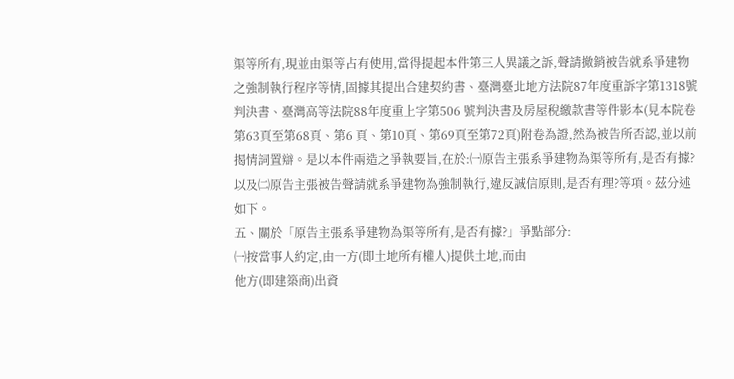渠等所有,現並由渠等占有使用,當得提起本件第三人異議之訴,聲請撤銷被告就系爭建物之強制執行程序等情,固據其提出合建契約書、臺灣臺北地方法院87年度重訴字第1318號判決書、臺灣高等法院88年度重上字第506 號判決書及房屋稅繳款書等件影本(見本院卷第63頁至第68頁、第6 頁、第10頁、第69頁至第72頁)附卷為證,然為被告所否認,並以前揭情詞置辯。是以本件兩造之爭執要旨,在於:㈠原告主張系爭建物為渠等所有,是否有據?以及㈡原告主張被告聲請就系爭建物為強制執行,違反誠信原則,是否有理?等項。茲分述如下。
五、關於「原告主張系爭建物為渠等所有,是否有據?」爭點部分:
㈠按當事人約定,由一方(即土地所有權人)提供土地,而由
他方(即建築商)出資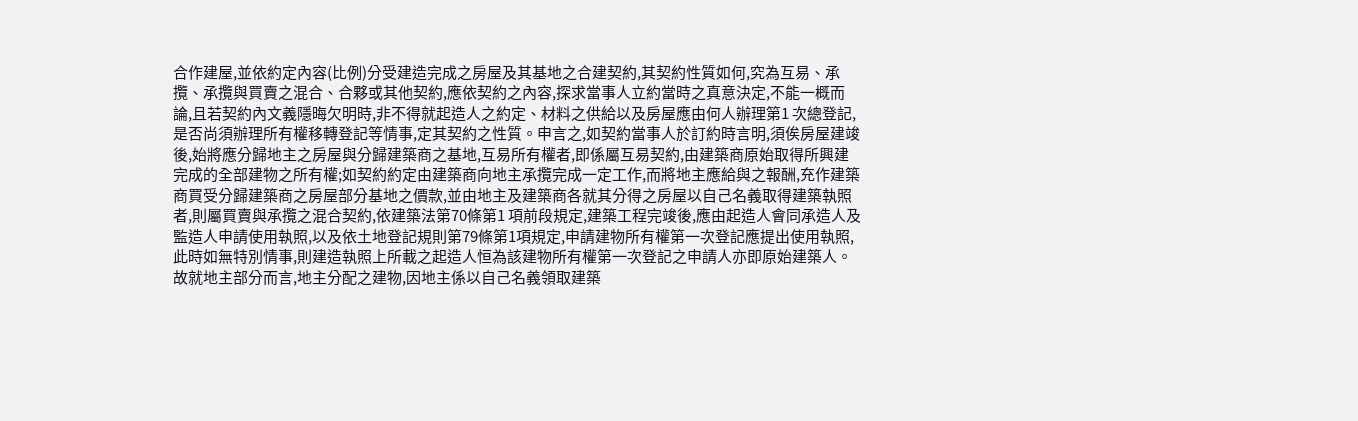合作建屋,並依約定內容(比例)分受建造完成之房屋及其基地之合建契約,其契約性質如何,究為互易、承攬、承攬與買賣之混合、合夥或其他契約,應依契約之內容,探求當事人立約當時之真意決定,不能一概而論,且若契約內文義隱晦欠明時,非不得就起造人之約定、材料之供給以及房屋應由何人辦理第1 次總登記,是否尚須辦理所有權移轉登記等情事,定其契約之性質。申言之,如契約當事人於訂約時言明,須俟房屋建竣後,始將應分歸地主之房屋與分歸建築商之基地,互易所有權者,即係屬互易契約,由建築商原始取得所興建完成的全部建物之所有權;如契約約定由建築商向地主承攬完成一定工作,而將地主應給與之報酬,充作建築商買受分歸建築商之房屋部分基地之價款,並由地主及建築商各就其分得之房屋以自己名義取得建築執照者,則屬買賣與承攬之混合契約,依建築法第70條第1 項前段規定,建築工程完竣後,應由起造人會同承造人及監造人申請使用執照,以及依土地登記規則第79條第1項規定,申請建物所有權第一次登記應提出使用執照,此時如無特別情事,則建造執照上所載之起造人恒為該建物所有權第一次登記之申請人亦即原始建築人。故就地主部分而言,地主分配之建物,因地主係以自己名義領取建築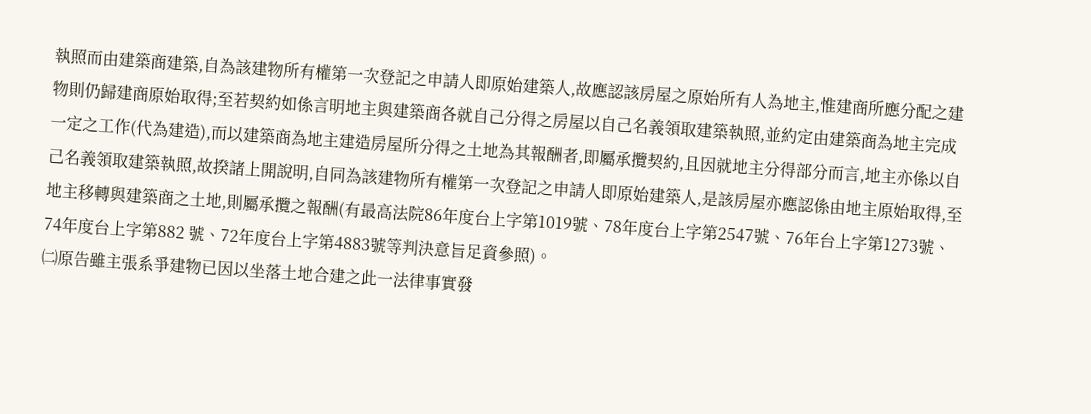執照而由建築商建築,自為該建物所有權第一次登記之申請人即原始建築人,故應認該房屋之原始所有人為地主,惟建商所應分配之建物則仍歸建商原始取得;至若契約如係言明地主與建築商各就自己分得之房屋以自己名義領取建築執照,並約定由建築商為地主完成一定之工作(代為建造),而以建築商為地主建造房屋所分得之土地為其報酬者,即屬承攬契約,且因就地主分得部分而言,地主亦係以自己名義領取建築執照,故揆諸上開說明,自同為該建物所有權第一次登記之申請人即原始建築人,是該房屋亦應認係由地主原始取得,至地主移轉與建築商之土地,則屬承攬之報酬(有最高法院86年度台上字第1019號、78年度台上字第2547號、76年台上字第1273號、74年度台上字第882 號、72年度台上字第4883號等判決意旨足資參照)。
㈡原告雖主張系爭建物已因以坐落土地合建之此一法律事實發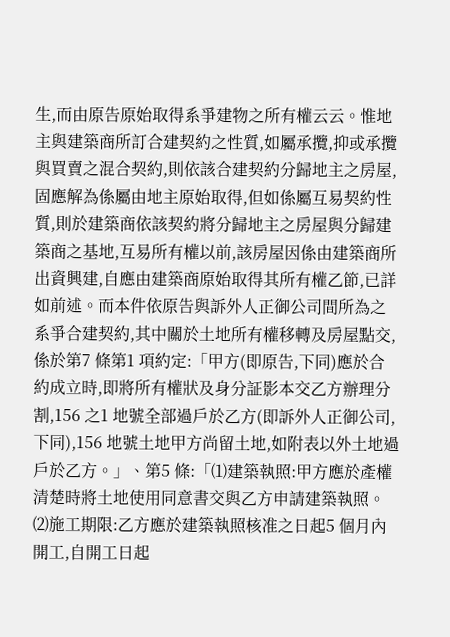生,而由原告原始取得系爭建物之所有權云云。惟地主與建築商所訂合建契約之性質,如屬承攬,抑或承攬與買賣之混合契約,則依該合建契約分歸地主之房屋,固應解為係屬由地主原始取得,但如係屬互易契約性質,則於建築商依該契約將分歸地主之房屋與分歸建築商之基地,互易所有權以前,該房屋因係由建築商所出資興建,自應由建築商原始取得其所有權乙節,已詳如前述。而本件依原告與訴外人正御公司間所為之系爭合建契約,其中關於土地所有權移轉及房屋點交,係於第7 條第1 項約定:「甲方(即原告,下同)應於合約成立時,即將所有權狀及身分証影本交乙方辦理分割,156 之1 地號全部過戶於乙方(即訴外人正御公司,下同),156 地號土地甲方尚留土地,如附表以外土地過戶於乙方。」、第5 條:「⑴建築執照:甲方應於產權清楚時將土地使用同意書交與乙方申請建築執照。⑵施工期限:乙方應於建築執照核准之日起5 個月內開工,自開工日起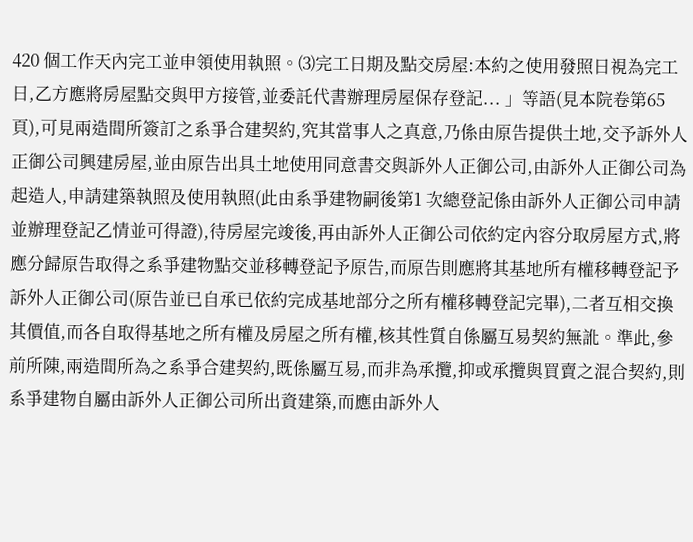420 個工作天內完工並申領使用執照。⑶完工日期及點交房屋:本約之使用發照日視為完工日,乙方應將房屋點交與甲方接管,並委託代書辦理房屋保存登記... 」等語(見本院卷第65頁),可見兩造間所簽訂之系爭合建契約,究其當事人之真意,乃係由原告提供土地,交予訴外人正御公司興建房屋,並由原告出具土地使用同意書交與訴外人正御公司,由訴外人正御公司為起造人,申請建築執照及使用執照(此由系爭建物嗣後第1 次總登記係由訴外人正御公司申請並辦理登記乙情並可得證),待房屋完竣後,再由訴外人正御公司依約定內容分取房屋方式,將應分歸原告取得之系爭建物點交並移轉登記予原告,而原告則應將其基地所有權移轉登記予訴外人正御公司(原告並已自承已依約完成基地部分之所有權移轉登記完畢),二者互相交換其價值,而各自取得基地之所有權及房屋之所有權,核其性質自係屬互易契約無訛。準此,參前所陳,兩造間所為之系爭合建契約,既係屬互易,而非為承攬,抑或承攬與買賣之混合契約,則系爭建物自屬由訴外人正御公司所出資建築,而應由訴外人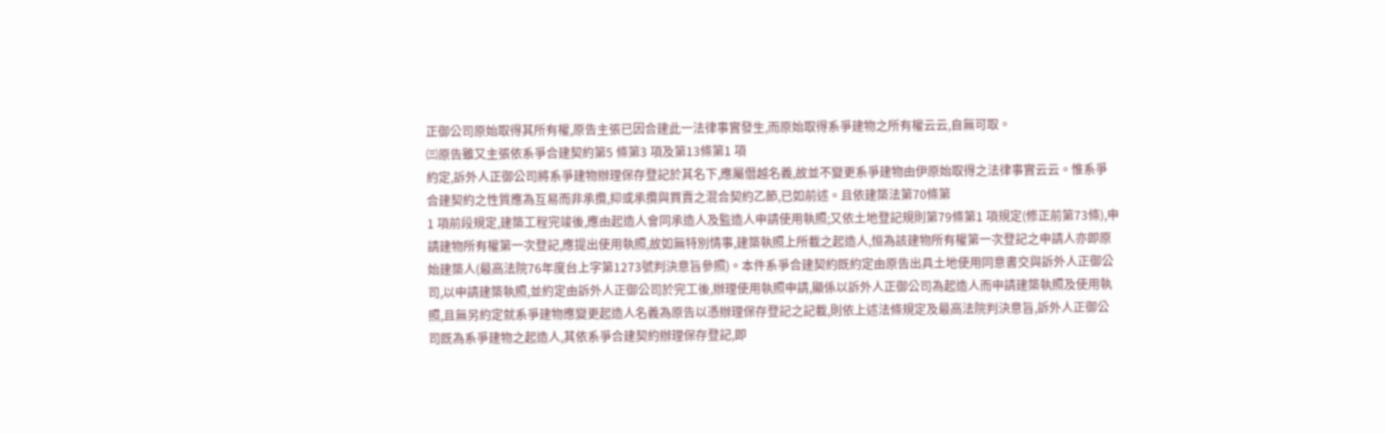正御公司原始取得其所有權,原告主張已因合建此一法律事實發生,而原始取得系爭建物之所有權云云,自無可取。
㈢原告雖又主張依系爭合建契約第5 條第3 項及第13條第1 項
約定,訴外人正御公司將系爭建物辦理保存登記於其名下,應屬僭越名義,故並不變更系爭建物由伊原始取得之法律事實云云。惟系爭合建契約之性質應為互易而非承攬,抑或承攬與買賣之混合契約乙節,已如前述。且依建築法第70條第
1 項前段規定,建築工程完竣後,應由起造人會同承造人及監造人申請使用執照;又依土地登記規則第79條第1 項規定(修正前第73條),申請建物所有權第一次登記,應提出使用執照,故如無特別情事,建築執照上所載之起造人,恒為該建物所有權第一次登記之申請人亦即原始建築人(最高法院76年度台上字第1273號判決意旨參照)。本件系爭合建契約既約定由原告出具土地使用同意書交與訴外人正御公司,以申請建築執照,並約定由訴外人正御公司於完工後,辦理使用執照申請,顯係以訴外人正御公司為起造人而申請建築執照及使用執照,且無另約定就系爭建物應變更起造人名義為原告以憑辦理保存登記之記載,則依上述法條規定及最高法院判決意旨,訴外人正御公司既為系爭建物之起造人,其依系爭合建契約辦理保存登記,即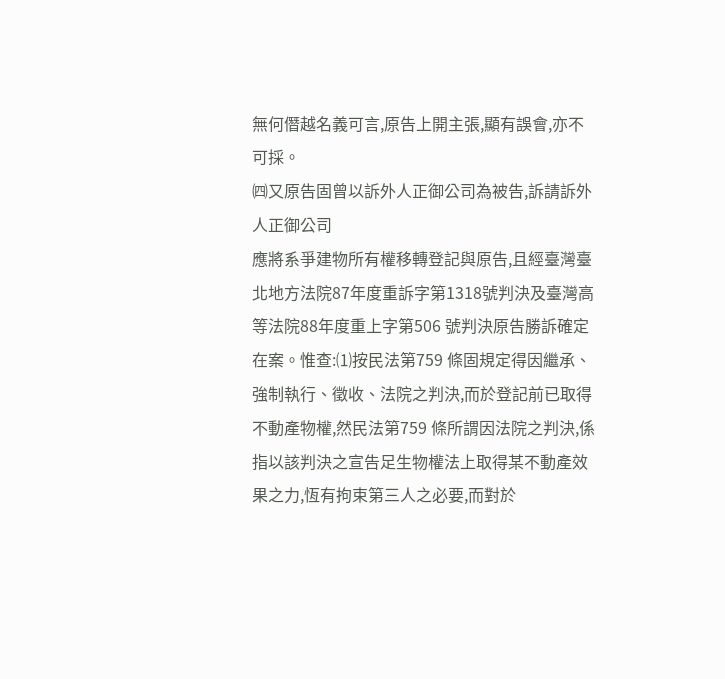無何僭越名義可言,原告上開主張,顯有誤會,亦不可採。
㈣又原告固曾以訴外人正御公司為被告,訴請訴外人正御公司
應將系爭建物所有權移轉登記與原告,且經臺灣臺北地方法院87年度重訴字第1318號判決及臺灣高等法院88年度重上字第506 號判決原告勝訴確定在案。惟查:⑴按民法第759 條固規定得因繼承、強制執行、徵收、法院之判決,而於登記前已取得不動產物權,然民法第759 條所謂因法院之判決,係指以該判決之宣告足生物權法上取得某不動產效果之力,恆有拘束第三人之必要,而對於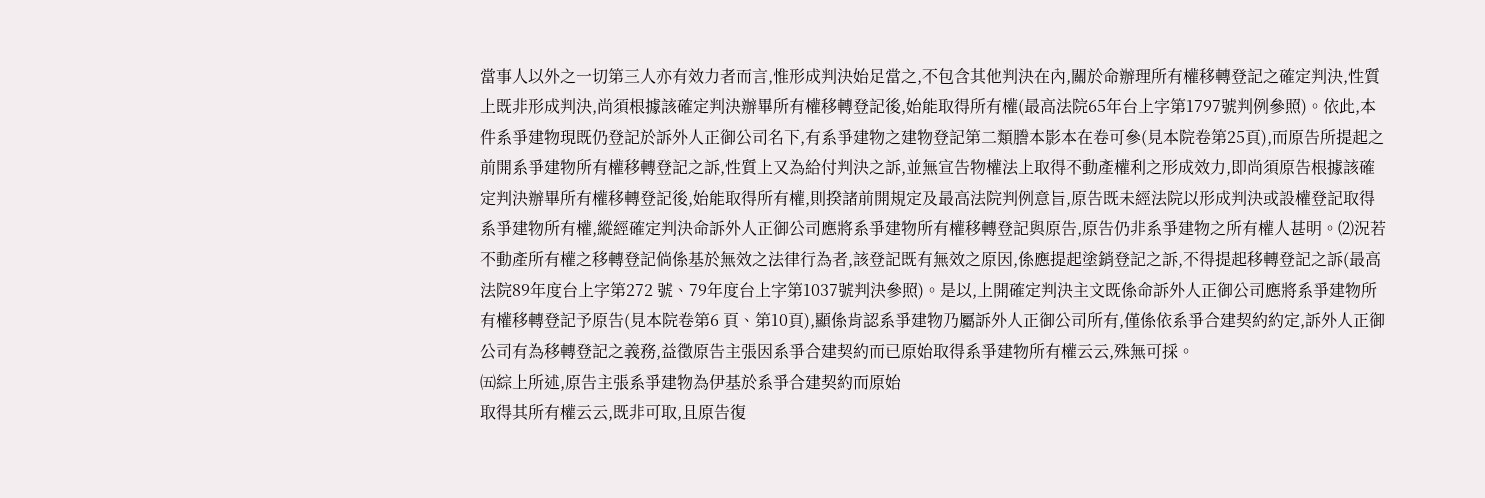當事人以外之一切第三人亦有效力者而言,惟形成判決始足當之,不包含其他判決在內,關於命辦理所有權移轉登記之確定判決,性質上既非形成判決,尚須根據該確定判決辦畢所有權移轉登記後,始能取得所有權(最高法院65年台上字第1797號判例參照)。依此,本件系爭建物現既仍登記於訴外人正御公司名下,有系爭建物之建物登記第二類謄本影本在卷可參(見本院卷第25頁),而原告所提起之前開系爭建物所有權移轉登記之訴,性質上又為給付判決之訴,並無宣告物權法上取得不動產權利之形成效力,即尚須原告根據該確定判決辦畢所有權移轉登記後,始能取得所有權,則揆諸前開規定及最高法院判例意旨,原告既未經法院以形成判決或設權登記取得系爭建物所有權,縱經確定判決命訴外人正御公司應將系爭建物所有權移轉登記與原告,原告仍非系爭建物之所有權人甚明。⑵況若不動產所有權之移轉登記倘係基於無效之法律行為者,該登記既有無效之原因,係應提起塗銷登記之訴,不得提起移轉登記之訴(最高法院89年度台上字第272 號、79年度台上字第1037號判決參照)。是以,上開確定判決主文既係命訴外人正御公司應將系爭建物所有權移轉登記予原告(見本院卷第6 頁、第10頁),顯係肯認系爭建物乃屬訴外人正御公司所有,僅係依系爭合建契約約定,訴外人正御公司有為移轉登記之義務,益徵原告主張因系爭合建契約而已原始取得系爭建物所有權云云,殊無可採。
㈤綜上所述,原告主張系爭建物為伊基於系爭合建契約而原始
取得其所有權云云,既非可取,且原告復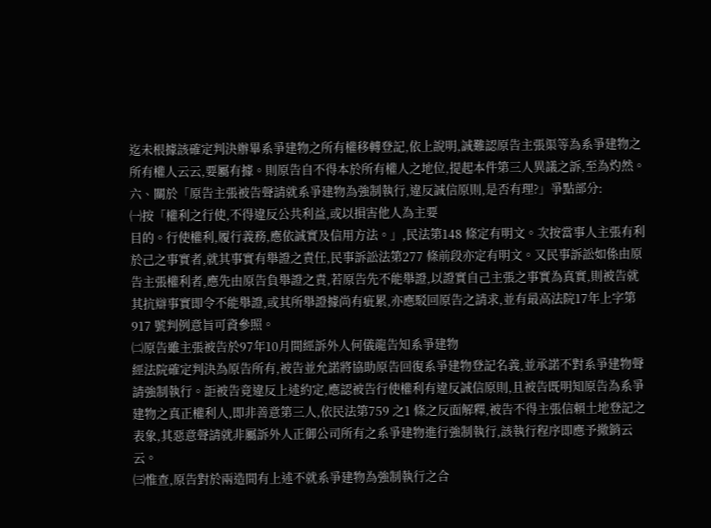迄未根據該確定判決辦畢系爭建物之所有權移轉登記,依上說明,誠難認原告主張渠等為系爭建物之所有權人云云,要屬有據。則原告自不得本於所有權人之地位,提起本件第三人異議之訴,至為灼然。
六、關於「原告主張被告聲請就系爭建物為強制執行,違反誠信原則,是否有理?」爭點部分:
㈠按「權利之行使,不得違反公共利益,或以損害他人為主要
目的。行使權利,履行義務,應依誠實及信用方法。」,民法第148 條定有明文。次按當事人主張有利於己之事實者,就其事實有舉證之責任,民事訴訟法第277 條前段亦定有明文。又民事訴訟如係由原告主張權利者,應先由原告負舉證之責,若原告先不能舉證,以證實自己主張之事實為真實,則被告就其抗辯事實即令不能舉證,或其所舉證據尚有疵累,亦應駁回原告之請求,並有最高法院17年上字第917 號判例意旨可資參照。
㈡原告雖主張被告於97年10月間經訴外人何儀龍告知系爭建物
經法院確定判決為原告所有,被告並允諾將協助原告回復系爭建物登記名義,並承諾不對系爭建物聲請強制執行。詎被告竟違反上述約定,應認被告行使權利有違反誠信原則,且被告既明知原告為系爭建物之真正權利人,即非善意第三人,依民法第759 之1 條之反面解釋,被告不得主張信賴土地登記之表象,其惡意聲請就非屬訴外人正御公司所有之系爭建物進行強制執行,該執行程序即應予撤銷云云。
㈢惟查,原告對於兩造間有上述不就系爭建物為強制執行之合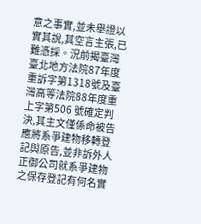意之事實,並未舉證以實其說,其空言主張,已難憑採。況前揭臺灣臺北地方法院87年度重訴字第1318號及臺灣高等法院88年度重上字第506 號確定判決,其主文僅係命被告應將系爭建物移轉登記與原告,並非訴外人正御公司就系爭建物之保存登記有何名實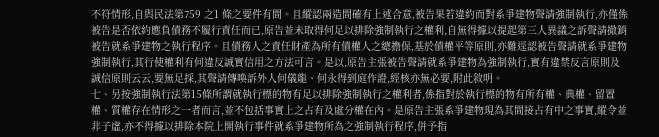不符情形,自與民法第759 之1 條之要件有間。且縱認兩造間確有上述合意,被告果若違約而對系爭建物聲請強制執行,亦僅係被告是否依約應負債務不履行責任而已,原告並未取得何足以排除強制執行之權利,自無得據以提起第三人異議之訴聲請撤銷被告就系爭建物之執行程序。且債務人之責任財產為所有債權人之總擔保,基於債權平等原則,亦難逕認被告聲請就系爭建物強制執行,其行使權利有何違反誠實信用之方法可言。是以,原告主張被告聲請就系爭建物為強制執行,實有違禁反言原則及誠信原則云云,要無足採,其聲請傳喚訴外人何儀龍、何永得到庭作證,經核亦無必要,附此敘明。
七、另按強制執行法第15條所謂就執行標的物有足以排除強制執行之權利者,係指對於執行標的物有所有權、典權、留置權、質權存在情形之一者而言,並不包括事實上之占有及處分權在內。是原告主張系爭建物現為其間接占有中之事實,縱令並非子虛,亦不得據以排除本院上開執行事件就系爭建物所為之強制執行程序,併予指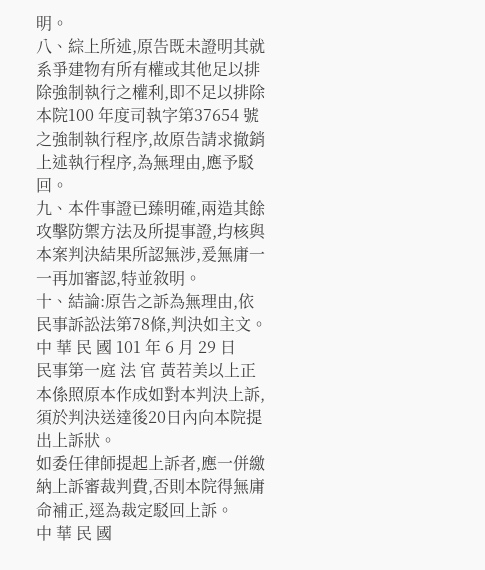明。
八、綜上所述,原告既未證明其就系爭建物有所有權或其他足以排除強制執行之權利,即不足以排除本院100 年度司執字第37654 號之強制執行程序,故原告請求撤銷上述執行程序,為無理由,應予駁回。
九、本件事證已臻明確,兩造其餘攻擊防禦方法及所提事證,均核與本案判決結果所認無涉,爰無庸一一再加審認,特並敘明。
十、結論:原告之訴為無理由,依民事訴訟法第78條,判決如主文。
中 華 民 國 101 年 6 月 29 日
民事第一庭 法 官 黃若美以上正本係照原本作成如對本判決上訴,須於判決送達後20日內向本院提出上訴狀。
如委任律師提起上訴者,應一併繳納上訴審裁判費,否則本院得無庸命補正,逕為裁定駁回上訴。
中 華 民 國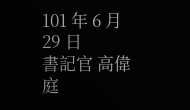101 年 6 月 29 日
書記官 高偉庭